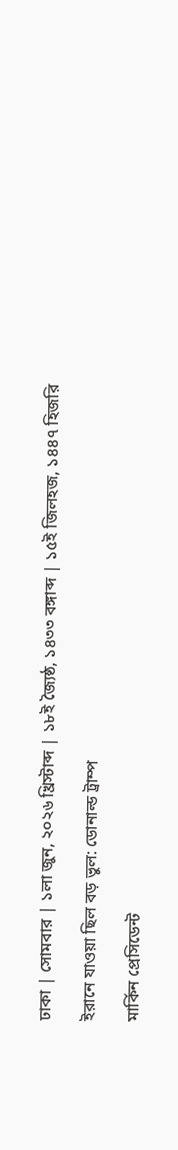ঢাকা | সোমবার | ১লা জুন, ২০২৬ খ্রিস্টাব্দ | ১৮ই জ্যৈষ্ঠ, ১৪৩৩ বঙ্গাব্দ | ১৫ই জিলহজ, ১৪৪৭ হিজরি

ইরানে যাওয়া ছিল বড় ভুল: ডোনাল্ড ট্রাম্প

মার্কিন প্রেসিডেন্ট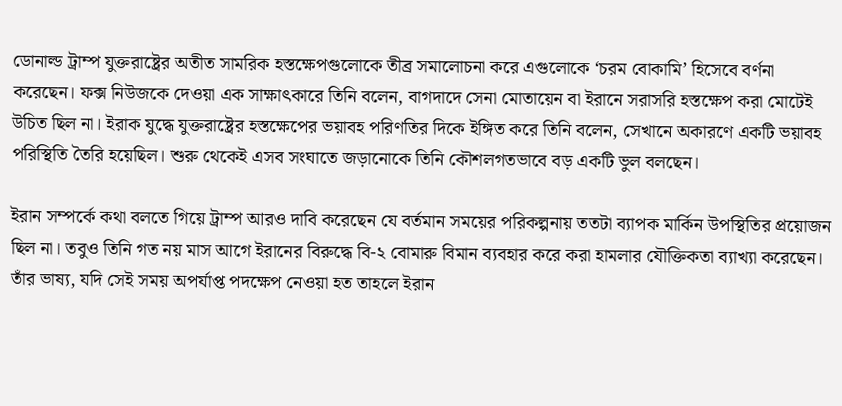ডোনাল্ড ট্রাম্প যুক্তরাষ্ট্রের অতীত সামরিক হস্তক্ষেপগুলোকে তীব্র সমালোচনা করে এগুলোকে ‘চরম বোকামি’ হিসেবে বর্ণনা করেছেন। ফক্স নিউজকে দেওয়া এক সাক্ষাৎকারে তিনি বলেন, বাগদাদে সেনা মোতায়েন বা ইরানে সরাসরি হস্তক্ষেপ করা মোটেই উচিত ছিল না। ইরাক যুদ্ধে যুক্তরাষ্ট্রের হস্তক্ষেপের ভয়াবহ পরিণতির দিকে ইঙ্গিত করে তিনি বলেন, সেখানে অকারণে একটি ভয়াবহ পরিস্থিতি তৈরি হয়েছিল। শুরু থেকেই এসব সংঘাতে জড়ানোকে তিনি কৌশলগতভাবে বড় একটি ভুল বলছেন।

ইরান সম্পর্কে কথা বলতে গিয়ে ট্রাম্প আরও দাবি করেছেন যে বর্তমান সময়ের পরিকল্পনায় ততটা ব্যাপক মার্কিন উপস্থিতির প্রয়োজন ছিল না। তবুও তিনি গত নয় মাস আগে ইরানের বিরুদ্ধে বি-২ বোমারু বিমান ব্যবহার করে করা হামলার যৌক্তিকতা ব্যাখ্যা করেছেন। তাঁর ভাষ্য, যদি সেই সময় অপর্যাপ্ত পদক্ষেপ নেওয়া হত তাহলে ইরান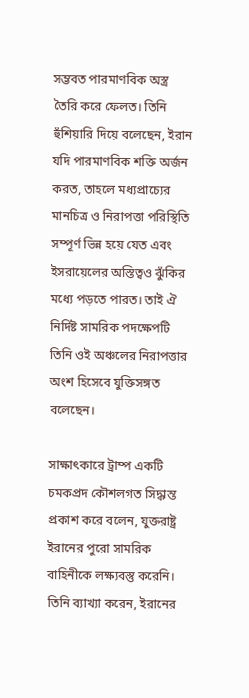সম্ভবত পারমাণবিক অস্ত্র তৈরি করে ফেলত। তিনি হুঁশিয়ারি দিয়ে বলেছেন, ইরান যদি পারমাণবিক শক্তি অর্জন করত, তাহলে মধ্যপ্রাচ্যের মানচিত্র ও নিরাপত্তা পরিস্থিতি সম্পূর্ণ ভিন্ন হয়ে যেত এবং ইসরায়েলের অস্তিত্বও ঝুঁকির মধ্যে পড়তে পারত। তাই ঐ নির্দিষ্ট সামরিক পদক্ষেপটি তিনি ওই অঞ্চলের নিরাপত্তার অংশ হিসেবে যুক্তিসঙ্গত বলেছেন।

সাক্ষাৎকারে ট্রাম্প একটি চমকপ্রদ কৌশলগত সিদ্ধান্ত প্রকাশ করে বলেন, যুক্তরাষ্ট্র ইরানের পুরো সামরিক বাহিনীকে লক্ষ্যবস্তু করেনি। তিনি ব্যাখ্যা করেন, ইরানের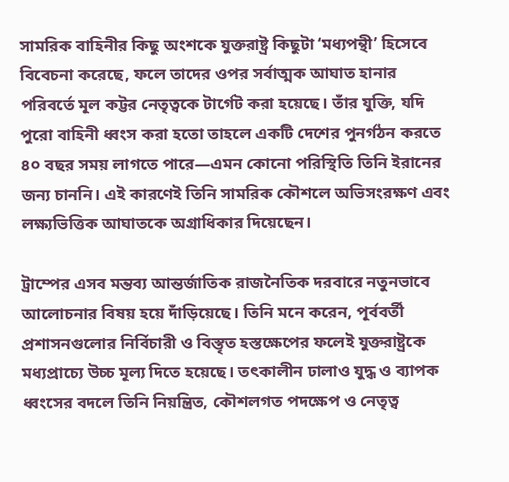সামরিক বাহিনীর কিছু অংশকে যুক্তরাষ্ট্র কিছুটা ‘মধ্যপন্থী’ হিসেবে বিবেচনা করেছে, ফলে তাদের ওপর সর্বাত্মক আঘাত হানার পরিবর্তে মূল কট্টর নেতৃত্বকে টার্গেট করা হয়েছে। তাঁর যুক্তি, যদি পুরো বাহিনী ধ্বংস করা হতো তাহলে একটি দেশের পুনর্গঠন করতে ৪০ বছর সময় লাগতে পারে—এমন কোনো পরিস্থিতি তিনি ইরানের জন্য চাননি। এই কারণেই তিনি সামরিক কৌশলে অভিসংরক্ষণ এবং লক্ষ্যভিত্তিক আঘাতকে অগ্রাধিকার দিয়েছেন।

ট্রাম্পের এসব মন্তব্য আন্তর্জাতিক রাজনৈতিক দরবারে নতুনভাবে আলোচনার বিষয় হয়ে দাঁড়িয়েছে। তিনি মনে করেন, পূর্ববর্তী প্রশাসনগুলোর নির্বিচারী ও বিস্তৃত হস্তক্ষেপের ফলেই যুক্তরাষ্ট্রকে মধ্যপ্রাচ্যে উচ্চ মূল্য দিতে হয়েছে। তৎকালীন ঢালাও যুদ্ধ ও ব্যাপক ধ্বংসের বদলে তিনি নিয়ন্ত্রিত, কৌশলগত পদক্ষেপ ও নেতৃত্ব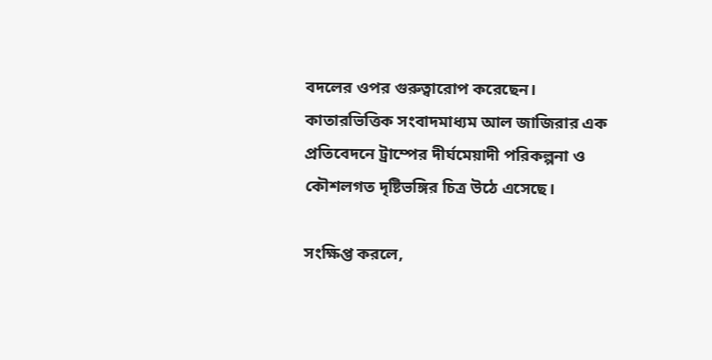বদলের ওপর গুরুত্বারোপ করেছেন। কাতারভিত্তিক সংবাদমাধ্যম আল জাজিরার এক প্রতিবেদনে ট্রাম্পের দীর্ঘমেয়াদী পরিকল্পনা ও কৌশলগত দৃষ্টিভঙ্গির চিত্র উঠে এসেছে।

সংক্ষিপ্ত করলে,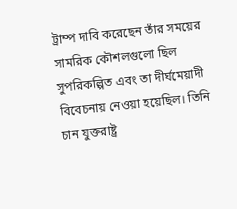ট্রাম্প দাবি করেছেন তাঁর সময়ের সামরিক কৌশলগুলো ছিল সুপরিকল্পিত এবং তা দীর্ঘমেয়াদী বিবেচনায় নেওয়া হয়েছিল। তিনি চান যুক্তরাষ্ট্র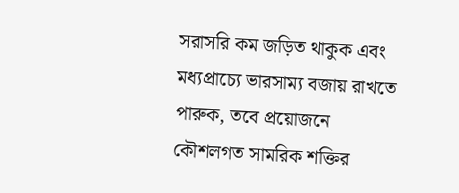সরাসরি কম জড়িত থাকুক এবং মধ্যপ্রাচ্যে ভারসাম্য বজায় রাখতে পারুক, তবে প্রয়োজনে কৌশলগত সামরিক শক্তির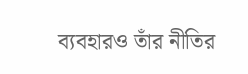ব্যবহারও তাঁর নীতির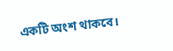একটি অংশ থাকবে।